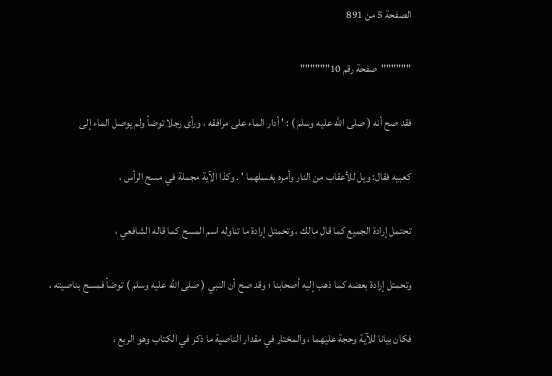الصفحة 5 من 891

""""""صفحة رقم 10""""""

فقد صح أنه ( صلى الله عليه وسلم ) : ' أدار الماء على مرافقه ، ورأى رجلا توضأ ولم يوصل الماء إلى

كعبيه فقال: ويل للأعقاب من النار وأمره بغسلهما ' . وكذا الآية مجملة في مسح الرأس ،

تحتمل إرادة الجميع كما قال مالك ، وتحمتل إرادة ما تناوله اسم المسح كما قاله الشافعي ،

وتحمتل إرادة بعضه كما ذهب إليه أصحابنا ؛ وقد صح أن النبي ( صلى الله عليه وسلم ) توضأ فمسح بناصيته ،

فكان بيانا للآية وحجة عليهما ، والمختار في مقدار الناصية ما ذكر في الكتاب وهو الربع ،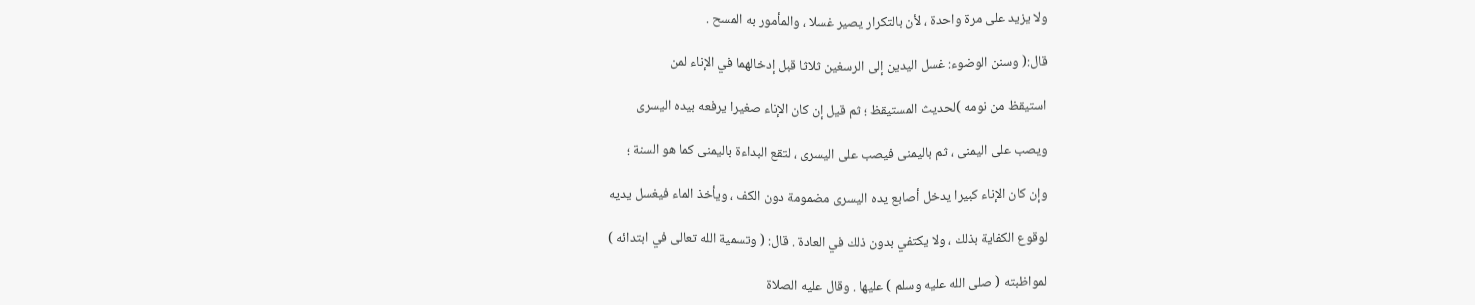ولا يزيد على مرة واحدة ، لأن بالتكرار يصير غسلا ، والمأمور به المسح .

قال:( وسنن الوضوء: غسل اليدين إلى الرسغين ثلاثا قبل إدخالهما في الإناء لمن

استيقظ من نومه )لحديث المستيقظ ؛ ثم قيل إن كان الإناء صغيرا يرفعه بيده اليسرى

ويصب على اليمنى ، ثم باليمنى فيصب على اليسرى ، لتقع البداءة باليمنى كما هو السنة ؛

وإن كان الإناء كبيرا يدخل أصابع يده اليسرى مضمومة دون الكف ، ويأخذ الماء فيغسل يديه

لوقوع الكفاية بذلك ، ولا يكتفي بدون ذلك في العادة . قال: ( وتسمية الله تعالى في ابتدائه )

لمواظبته ( صلى الله عليه وسلم ) عليها . وقال عليه الصلاة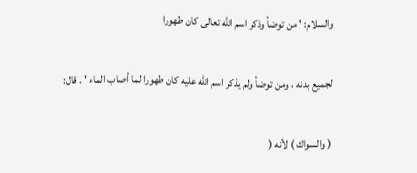والسلام: ' من توضأ وذكر اسم الله تعالى كان طهورا

لجميع بدنه ، ومن توضأ ولم يذكر اسم الله عليه كان طهورا لما أصاب الماء ' . قال:

( والسواك ) لأنه (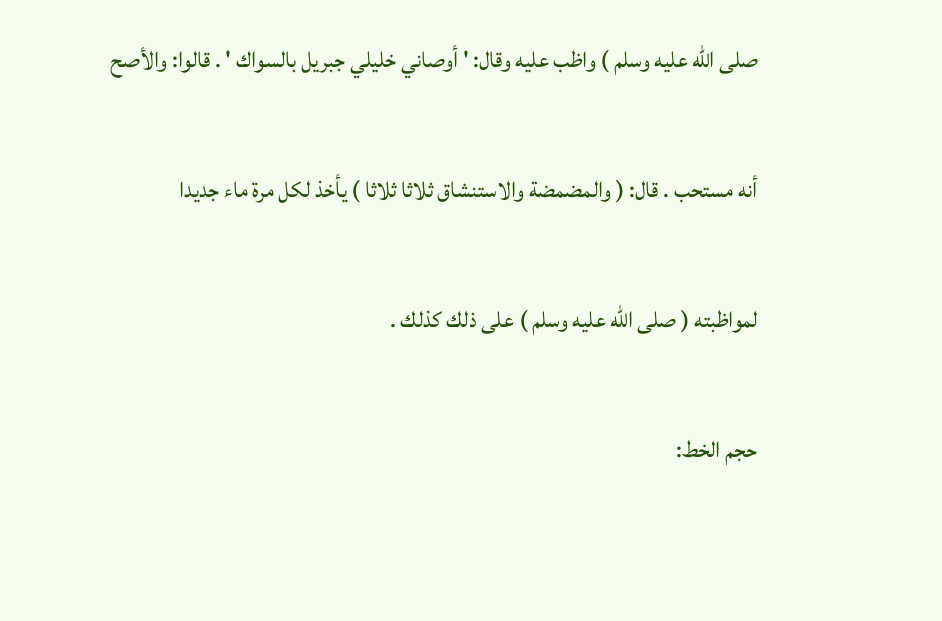صلى الله عليه وسلم ) واظب عليه وقال: ' أوصاني خليلي جبريل بالسواك ' . قالوا: والأصح

أنه مستحب . قال: ( والمضمضة والاستنشاق ثلاثا ثلاثا ) يأخذ لكل مرة ماء جديدا

لمواظبته ( صلى الله عليه وسلم ) على ذلك كذلك .

حجم الخط: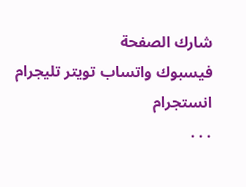شارك الصفحة
فيسبوك واتساب تويتر تليجرام انستجرام
. . .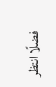فضلًا انتظر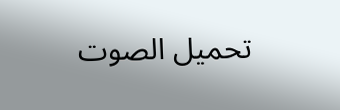تحميل الصوت